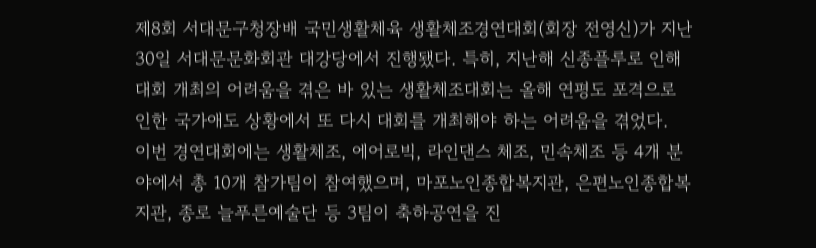제8회 서대문구청장배 국민생활체육 생활체조경연대회(회장 전영신)가 지난 30일 서대문문화회관 대강당에서 진행됐다. 특히, 지난해 신종플루로 인해 대회 개최의 어려움을 겪은 바 있는 생활체조대회는 올해 연평도 포격으로 인한 국가애도 상황에서 또 다시 대회를 개최해야 하는 어려움을 겪었다.
이번 경연대회에는 생활체조, 에어로빅, 라인댄스 체조, 민속체조 등 4개 분야에서 총 10개 참가팀이 참여했으며, 마포노인종합복지관, 은편노인종합복지관, 종로 늘푸른예술단 등 3팀이 축하공연을 진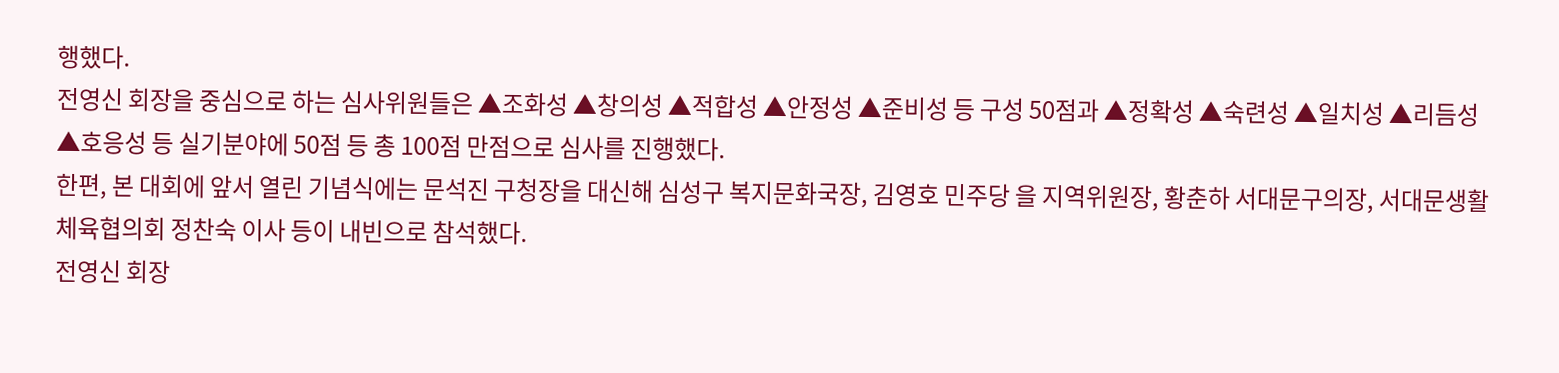행했다.
전영신 회장을 중심으로 하는 심사위원들은 ▲조화성 ▲창의성 ▲적합성 ▲안정성 ▲준비성 등 구성 50점과 ▲정확성 ▲숙련성 ▲일치성 ▲리듬성 ▲호응성 등 실기분야에 50점 등 총 100점 만점으로 심사를 진행했다.
한편, 본 대회에 앞서 열린 기념식에는 문석진 구청장을 대신해 심성구 복지문화국장, 김영호 민주당 을 지역위원장, 황춘하 서대문구의장, 서대문생활체육협의회 정찬숙 이사 등이 내빈으로 참석했다.
전영신 회장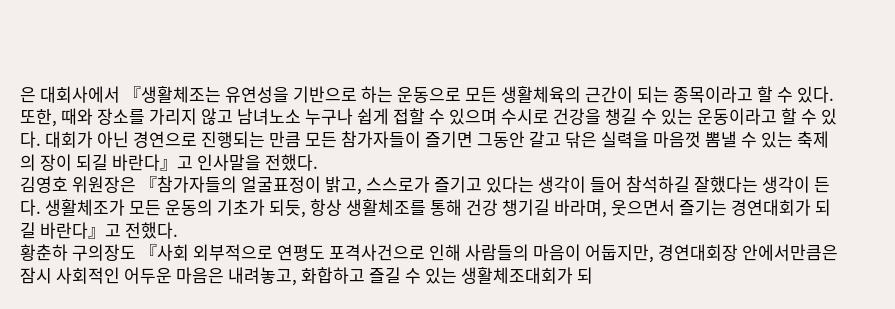은 대회사에서 『생활체조는 유연성을 기반으로 하는 운동으로 모든 생활체육의 근간이 되는 종목이라고 할 수 있다. 또한, 때와 장소를 가리지 않고 남녀노소 누구나 쉽게 접할 수 있으며 수시로 건강을 챙길 수 있는 운동이라고 할 수 있다. 대회가 아닌 경연으로 진행되는 만큼 모든 참가자들이 즐기면 그동안 갈고 닦은 실력을 마음껏 뽐낼 수 있는 축제의 장이 되길 바란다』고 인사말을 전했다.
김영호 위원장은 『참가자들의 얼굴표정이 밝고, 스스로가 즐기고 있다는 생각이 들어 참석하길 잘했다는 생각이 든다. 생활체조가 모든 운동의 기초가 되듯, 항상 생활체조를 통해 건강 챙기길 바라며, 웃으면서 즐기는 경연대회가 되길 바란다』고 전했다.
황춘하 구의장도 『사회 외부적으로 연평도 포격사건으로 인해 사람들의 마음이 어둡지만, 경연대회장 안에서만큼은 잠시 사회적인 어두운 마음은 내려놓고, 화합하고 즐길 수 있는 생활체조대회가 되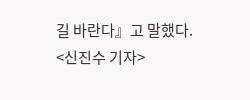길 바란다』고 말했다.
<신진수 기자>